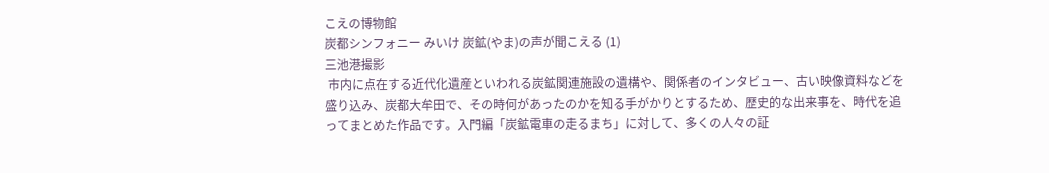こえの博物館
炭都シンフォニー みいけ 炭鉱(やま)の声が聞こえる (1)
三池港撮影
 市内に点在する近代化遺産といわれる炭鉱関連施設の遺構や、関係者のインタビュー、古い映像資料などを盛り込み、炭都大牟田で、その時何があったのかを知る手がかりとするため、歴史的な出来事を、時代を追ってまとめた作品です。入門編「炭鉱電車の走るまち」に対して、多くの人々の証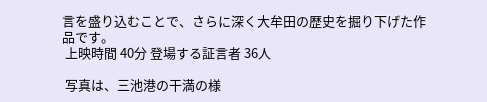言を盛り込むことで、さらに深く大牟田の歴史を掘り下げた作品です。
 上映時間 40分 登場する証言者 36人

 写真は、三池港の干満の様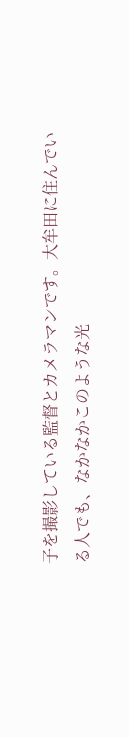子を撮影している監督とカメラマンです。大牟田に住んでいる人でも、なかなかこのような光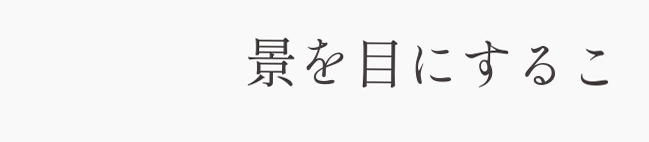景を目にするこ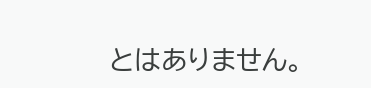とはありません。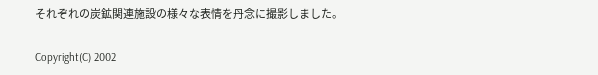それぞれの炭鉱関連施設の様々な表情を丹念に撮影しました。

Copyright(C) 2002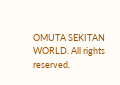OMUTA SEKITAN WORLD. All rights reserved.